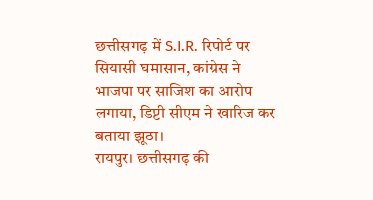छत्तीसगढ़ में S.I.R. रिपोर्ट पर सियासी घमासान, कांग्रेस ने भाजपा पर साजिश का आरोप लगाया, डिप्टी सीएम ने खारिज कर बताया झूठा।
रायपुर। छत्तीसगढ़ की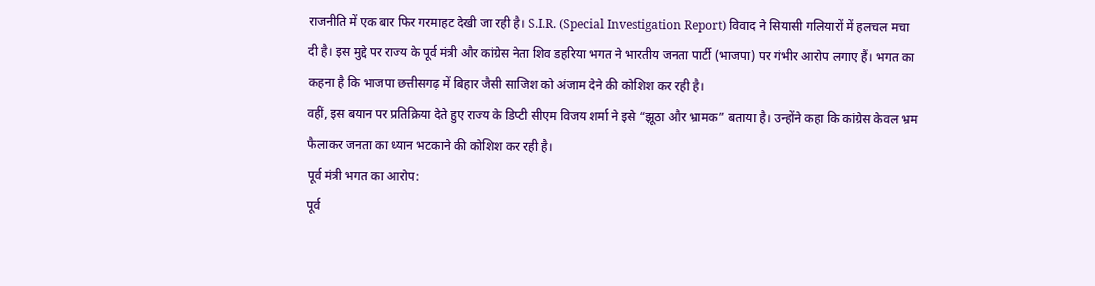राजनीति में एक बार फिर गरमाहट देखी जा रही है। S.I.R. (Special Investigation Report) विवाद ने सियासी गलियारों में हलचल मचा दी है। इस मुद्दे पर राज्य के पूर्व मंत्री और कांग्रेस नेता शिव डहरिया भगत ने भारतीय जनता पार्टी (भाजपा) पर गंभीर आरोप लगाए हैं। भगत का कहना है कि भाजपा छत्तीसगढ़ में बिहार जैसी साजिश को अंजाम देने की कोशिश कर रही है।
वहीं, इस बयान पर प्रतिक्रिया देते हुए राज्य के डिप्टी सीएम विजय शर्मा ने इसे “झूठा और भ्रामक” बताया है। उन्होंने कहा कि कांग्रेस केवल भ्रम फैलाकर जनता का ध्यान भटकाने की कोशिश कर रही है।
पूर्व मंत्री भगत का आरोप:
पूर्व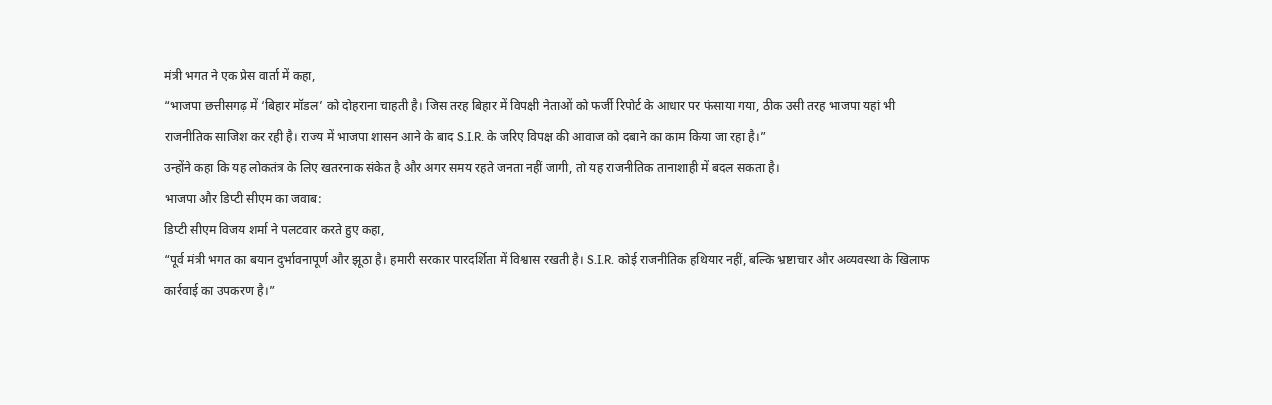मंत्री भगत ने एक प्रेस वार्ता में कहा,
“भाजपा छत्तीसगढ़ में ‘बिहार मॉडल’ को दोहराना चाहती है। जिस तरह बिहार में विपक्षी नेताओं को फर्जी रिपोर्ट के आधार पर फंसाया गया, ठीक उसी तरह भाजपा यहां भी राजनीतिक साजिश कर रही है। राज्य में भाजपा शासन आने के बाद S.I.R. के जरिए विपक्ष की आवाज को दबाने का काम किया जा रहा है।”
उन्होंने कहा कि यह लोकतंत्र के लिए खतरनाक संकेत है और अगर समय रहते जनता नहीं जागी, तो यह राजनीतिक तानाशाही में बदल सकता है।
भाजपा और डिप्टी सीएम का जवाब:
डिप्टी सीएम विजय शर्मा ने पलटवार करते हुए कहा,
“पूर्व मंत्री भगत का बयान दुर्भावनापूर्ण और झूठा है। हमारी सरकार पारदर्शिता में विश्वास रखती है। S.I.R. कोई राजनीतिक हथियार नहीं, बल्कि भ्रष्टाचार और अव्यवस्था के खिलाफ कार्रवाई का उपकरण है।”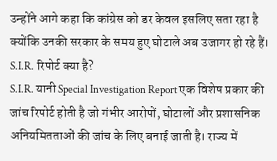उन्होंने आगे कहा कि कांग्रेस को डर केवल इसलिए सता रहा है क्योंकि उनकी सरकार के समय हुए घोटाले अब उजागर हो रहे हैं।
S.I.R. रिपोर्ट क्या है?
S.I.R. यानी Special Investigation Report एक विशेष प्रकार की जांच रिपोर्ट होती है जो गंभीर आरोपों, घोटालों और प्रशासनिक अनियमितताओं की जांच के लिए बनाई जाती है। राज्य में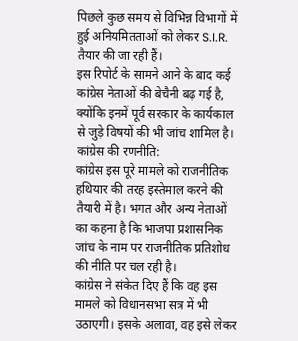पिछले कुछ समय से विभिन्न विभागों में हुई अनियमितताओं को लेकर S.I.R. तैयार की जा रही हैं।
इस रिपोर्ट के सामने आने के बाद कई कांग्रेस नेताओं की बेचैनी बढ़ गई है, क्योंकि इनमें पूर्व सरकार के कार्यकाल से जुड़े विषयों की भी जांच शामिल है।
कांग्रेस की रणनीति:
कांग्रेस इस पूरे मामले को राजनीतिक हथियार की तरह इस्तेमाल करने की तैयारी में है। भगत और अन्य नेताओं का कहना है कि भाजपा प्रशासनिक जांच के नाम पर राजनीतिक प्रतिशोध की नीति पर चल रही है।
कांग्रेस ने संकेत दिए हैं कि वह इस मामले को विधानसभा सत्र में भी उठाएगी। इसके अलावा, वह इसे लेकर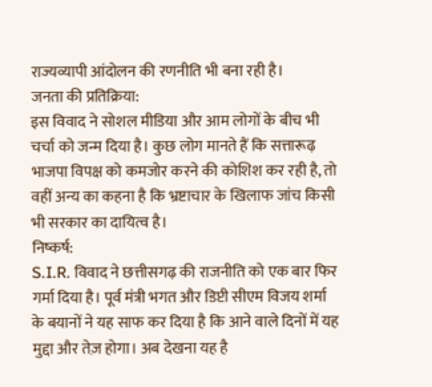राज्यव्यापी आंदोलन की रणनीति भी बना रही है।
जनता की प्रतिक्रिया:
इस विवाद ने सोशल मीडिया और आम लोगों के बीच भी चर्चा को जन्म दिया है। कुछ लोग मानते हैं कि सत्तारूढ़ भाजपा विपक्ष को कमजोर करने की कोशिश कर रही है, तो वहीं अन्य का कहना है कि भ्रष्टाचार के खिलाफ जांच किसी भी सरकार का दायित्व है।
निष्कर्ष:
S.I.R. विवाद ने छत्तीसगढ़ की राजनीति को एक बार फिर गर्मा दिया है। पूर्व मंत्री भगत और डिप्टी सीएम विजय शर्मा के बयानों ने यह साफ कर दिया है कि आने वाले दिनों में यह मुद्दा और तेज़ होगा। अब देखना यह है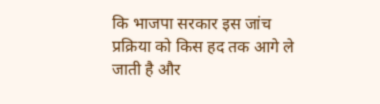कि भाजपा सरकार इस जांच प्रक्रिया को किस हद तक आगे ले जाती है और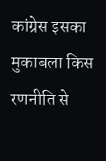कांग्रेस इसका मुकाबला किस रणनीति से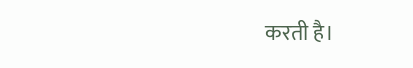करती है।